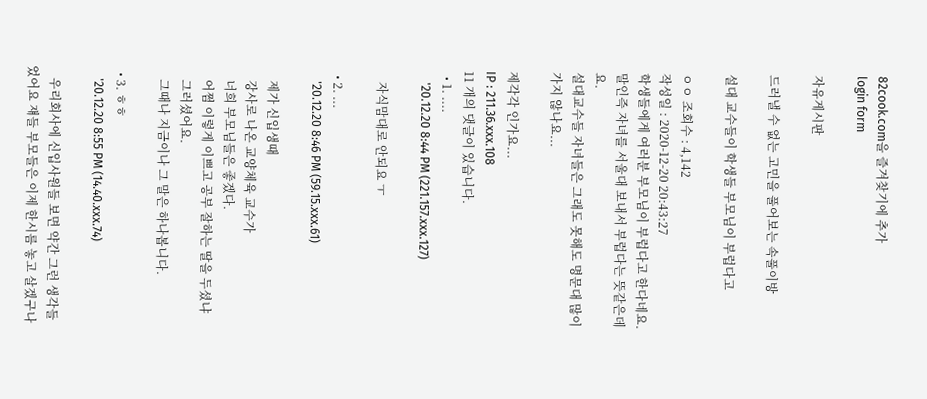82cook.com을 즐겨찾기에 추가
login form

자유게시판

드러낼 수 없는 고민을 풀어보는 속풀이방

설대 교수들이 학생들 부모님이 부럽다고

ㅇㅇ 조회수 : 4,142
작성일 : 2020-12-20 20:43:27
학생들에게 여러분 부모님이 부럽다고 한다네요.
말인즉 자녀를 서울대 보내서 부럽다는 뜻같은데요.
설대교수들 자녀들은 그래도 못해도 명문대 많이가지 않나요...

제각각 인가요...
IP : 211.36.xxx.108
11 개의 댓글이 있습니다.
  • 1. ....
    '20.12.20 8:44 PM (221.157.xxx.127)

    자식맘대로 안되요 ㅜ

  • 2. ...
    '20.12.20 8:46 PM (59.15.xxx.61)

    제가 신입생때
    강사로 나온 교양체육 교수가
    너희 부모님들은 좋겠다.
    어쩜 이렇게 이쁘고 공부 잘하는 딸을 두셨냐
    그러셨어요.
    그때나 지금이나 그 말은 하나봅니다.

  • 3. ㅎㅎ
    '20.12.20 8:55 PM (14.40.xxx.74)

    우리회사에 신입사원들 보면 약간 그런 생각들었어요 쟤들 부모들은 이제 한시름 놓고 살겠구나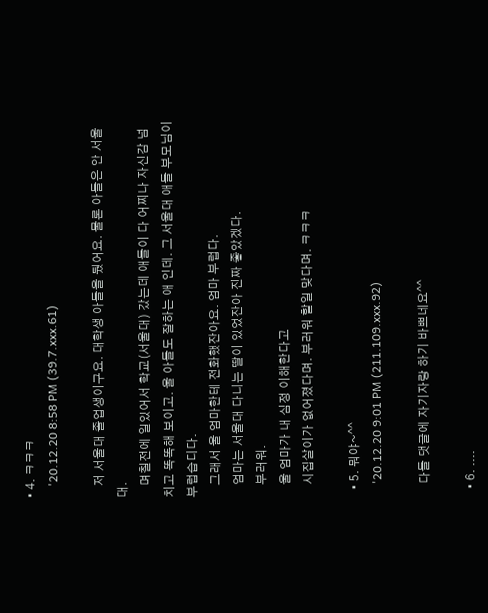• 4. ㅋㅋㅋ
    '20.12.20 8:58 PM (39.7.xxx.61)

    저 서울대 졸업생이구요. 대학생 아들을 뒀어요. 물론 아들은 안 서울대.
    며칠전에 일있어서 학교(서울대) 갔는데 애들이 다 어찌나 자신감 넘치고 똑똑해 보이고. 울 아들도 잘하는 애 인데. 그 서울대 애들 부모님이 부럽습디다.
    그래서 울 엄마한테 전화했잔아요. 엄마 부럽다.
    엄마는 서울대 다니는 딸이 있었잔아 진짜 좋았겠다.
    부러워.
    울 엄마가 내 심정 이해한다고
    시집살이가 없어졌다며. 부러워 할일 맞다며. ㅋㅋㅋ

  • 5. 뭐야~^^
    '20.12.20 9:01 PM (211.109.xxx.92)

    다들 댓글에 자기자랑 하기 바쁘네요^^

  • 6. ....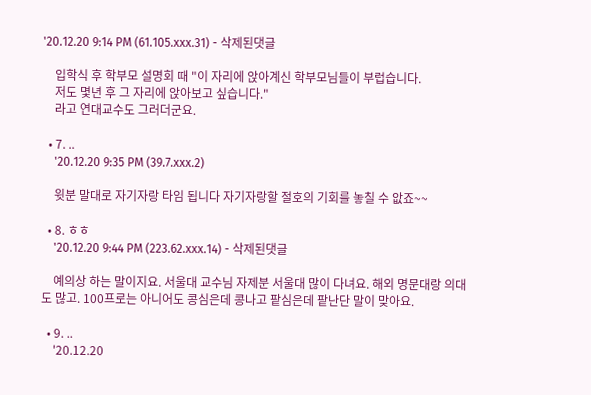'20.12.20 9:14 PM (61.105.xxx.31) - 삭제된댓글

    입학식 후 학부모 설명회 때 "이 자리에 앉아계신 학부모님들이 부럽습니다.
    저도 몇년 후 그 자리에 앉아보고 싶습니다."
    라고 연대교수도 그러더군요.

  • 7. ..
    '20.12.20 9:35 PM (39.7.xxx.2)

    윗분 말대로 자기자랑 타임 됩니다 자기자랑할 절호의 기회를 놓칠 수 앖죠~~

  • 8. ㅎㅎ
    '20.12.20 9:44 PM (223.62.xxx.14) - 삭제된댓글

    예의상 하는 말이지요. 서울대 교수님 자제분 서울대 많이 다녀요. 해외 명문대랑 의대도 많고. 100프로는 아니어도 콩심은데 콩나고 팥심은데 팥난단 말이 맞아요.

  • 9. ..
    '20.12.20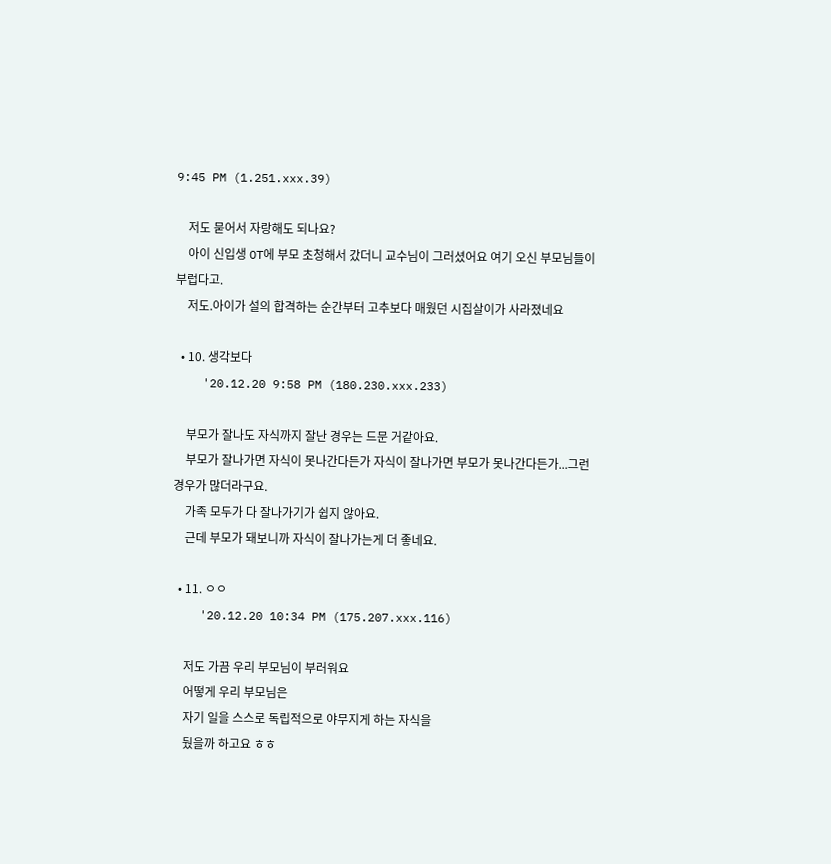9:45 PM (1.251.xxx.39)

    저도 묻어서 자랑해도 되나요?
    아이 신입생 OT에 부모 초청해서 갔더니 교수님이 그러셨어요 여기 오신 부모님들이 부럽다고.
    저도.아이가 설의 합격하는 순간부터 고추보다 매웠던 시집살이가 사라졌네요

  • 10. 생각보다
    '20.12.20 9:58 PM (180.230.xxx.233)

    부모가 잘나도 자식까지 잘난 경우는 드문 거같아요.
    부모가 잘나가면 자식이 못나간다든가 자식이 잘나가면 부모가 못나간다든가...그런 경우가 많더라구요.
    가족 모두가 다 잘나가기가 쉽지 않아요.
    근데 부모가 돼보니까 자식이 잘나가는게 더 좋네요.

  • 11. ㅇㅇ
    '20.12.20 10:34 PM (175.207.xxx.116)

    저도 가끔 우리 부모님이 부러워요
    어떻게 우리 부모님은
    자기 일을 스스로 독립적으로 야무지게 하는 자식을
    뒀을까 하고요 ㅎㅎ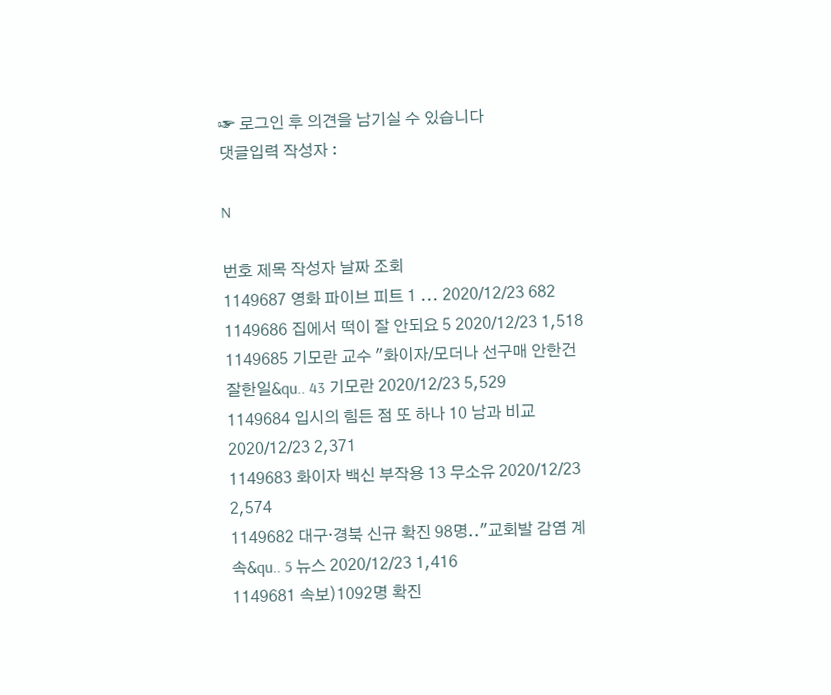☞ 로그인 후 의견을 남기실 수 있습니다
댓글입력 작성자 :

N

번호 제목 작성자 날짜 조회
1149687 영화 파이브 피트 1 ... 2020/12/23 682
1149686 집에서 떡이 잘 안되요 5 2020/12/23 1,518
1149685 기모란 교수 "화이자/모더나 선구매 안한건 잘한일&qu.. 43 기모란 2020/12/23 5,529
1149684 입시의 힘든 점 또 하나 10 남과 비교 2020/12/23 2,371
1149683 화이자 백신 부작용 13 무소유 2020/12/23 2,574
1149682 대구·경북 신규 확진 98명.."교회발 감염 계속&qu.. 5 뉴스 2020/12/23 1,416
1149681 속보)1092명 확진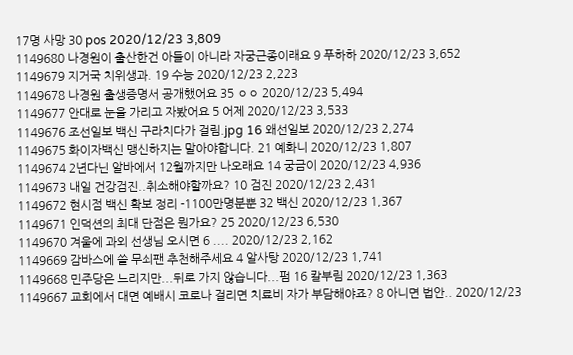17명 사망 30 pos 2020/12/23 3,809
1149680 나경원이 출산한건 아들이 아니라 자궁근종이래요 9 푸하하 2020/12/23 3,652
1149679 지거국 치위생과. 19 수능 2020/12/23 2,223
1149678 나경원 출생증명서 공개했어요 35 ㅇㅇ 2020/12/23 5,494
1149677 안대로 눈을 가리고 자봤어요 5 어제 2020/12/23 3,533
1149676 조선일보 백신 구라치다가 걸림.jpg 16 왜선일보 2020/12/23 2,274
1149675 화이자백신 맹신하지는 말아야합니다. 21 예화니 2020/12/23 1,807
1149674 2년다닌 알바에서 12월까지만 나오래요 14 궁금이 2020/12/23 4,936
1149673 내일 건강검진..취소해야할까요? 10 검진 2020/12/23 2,431
1149672 현시점 백신 확보 정리 -1100만명분뿐 32 백신 2020/12/23 1,367
1149671 인덕션의 최대 단점은 뭔가요? 25 2020/12/23 6,530
1149670 겨울에 과외 선생님 오시면 6 .... 2020/12/23 2,162
1149669 감바스에 쓸 무쇠팬 추천해주세요 4 알사탕 2020/12/23 1,741
1149668 민주당은 느리지만...뒤로 가지 않습니다...펌 16 칼부림 2020/12/23 1,363
1149667 교회에서 대면 예배시 코로나 걸리면 치료비 자가 부담해야죠? 8 아니면 법안.. 2020/12/23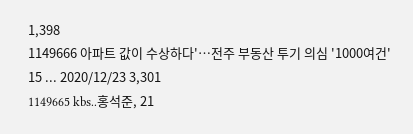1,398
1149666 아파트 값이 수상하다'…전주 부동산 투기 의심 '1000여건' 15 ... 2020/12/23 3,301
1149665 kbs..홍석준, 21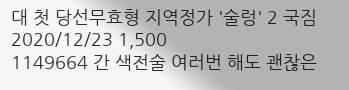대 첫 당선무효형 지역정가 '술렁' 2 국짐 2020/12/23 1,500
1149664 간 색전술 여러번 해도 괜찮은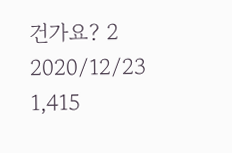건가요? 2 2020/12/23 1,415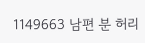1149663 남편 분 허리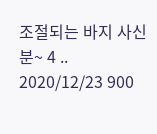조절되는 바지 사신 분~ 4 .. 2020/12/23 900